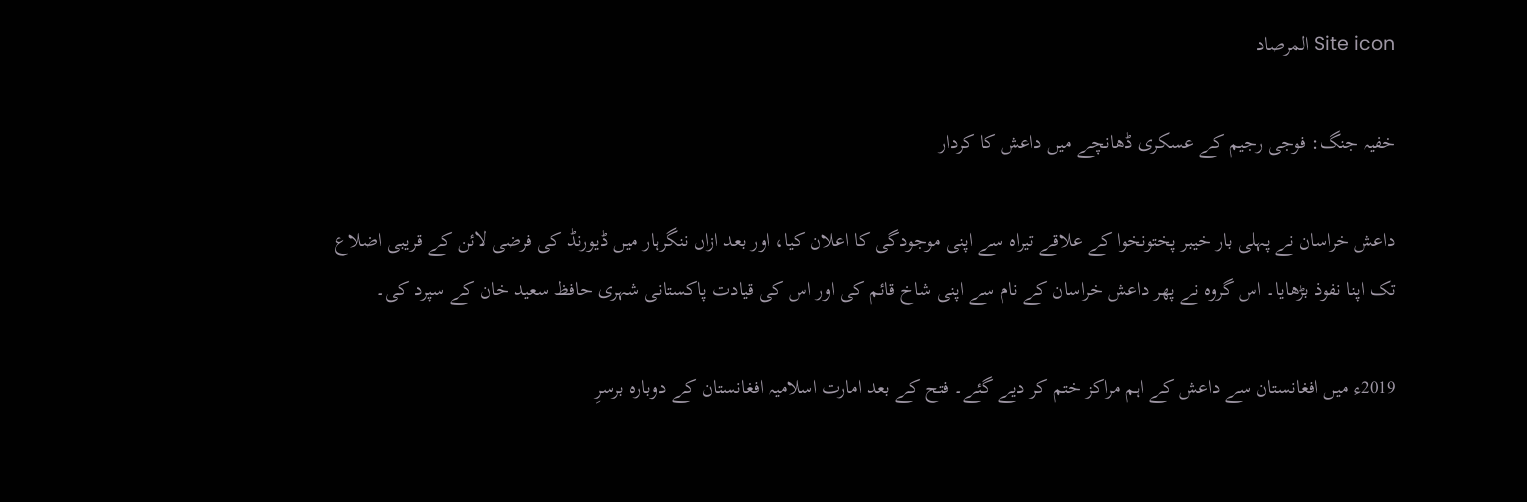Site icon المرصاد

خفیہ جنگ: فوجی رجیم کے عسکری ڈھانچے میں داعش کا کردار

داعش خراسان نے پہلی بار خیبر پختونخوا کے علاقے تیراہ سے اپنی موجودگی کا اعلان کیا، اور بعد ازاں ننگرہار میں ڈیورنڈ کی فرضی لائن کے قریبی اضلاع تک اپنا نفوذ بڑھایا۔ اس گروہ نے پھر داعش خراسان کے نام سے اپنی شاخ قائم کی اور اس کی قیادت پاکستانی شہری حافظ سعید خان کے سپرد کی۔

2019ء میں افغانستان سے داعش کے اہم مراکز ختم کر دیے گئے۔ فتح کے بعد امارت اسلامیہ افغانستان کے دوبارہ برسرِ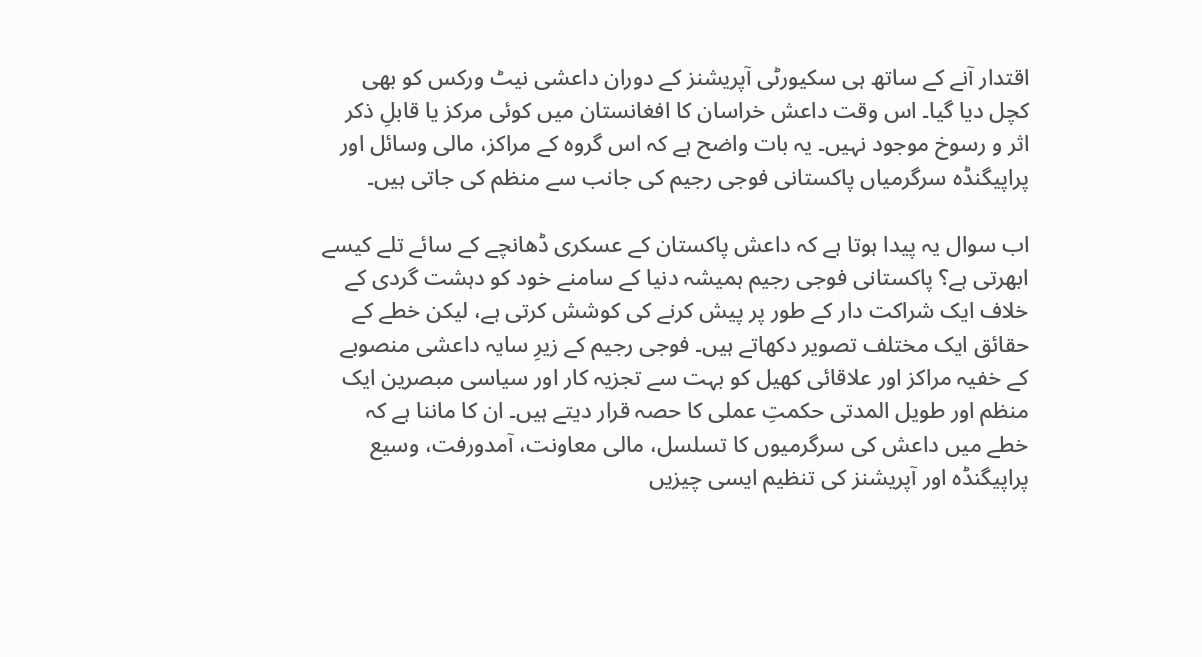اقتدار آنے کے ساتھ ہی سکیورٹی آپریشنز کے دوران داعشی نیٹ ورکس کو بھی کچل دیا گیا۔ اس وقت داعش خراسان کا افغانستان میں کوئی مرکز یا قابلِ ذکر اثر و رسوخ موجود نہیں۔ یہ بات واضح ہے کہ اس گروہ کے مراکز، مالی وسائل اور پراپیگنڈہ سرگرمیاں پاکستانی فوجی رجیم کی جانب سے منظم کی جاتی ہیں۔

اب سوال یہ پیدا ہوتا ہے کہ داعش پاکستان کے عسکری ڈھانچے کے سائے تلے کیسے ابھرتی ہے؟ پاکستانی فوجی رجیم ہمیشہ دنیا کے سامنے خود کو دہشت گردی کے خلاف ایک شراکت دار کے طور پر پیش کرنے کی کوشش کرتی ہے، لیکن خطے کے حقائق ایک مختلف تصویر دکھاتے ہیں۔ فوجی رجیم کے زیرِ سایہ داعشی منصوبے کے خفیہ مراکز اور علاقائی کھیل کو بہت سے تجزیہ کار اور سیاسی مبصرین ایک منظم اور طویل المدتی حکمتِ عملی کا حصہ قرار دیتے ہیں۔ ان کا ماننا ہے کہ خطے میں داعش کی سرگرمیوں کا تسلسل، مالی معاونت، آمدورفت، وسیع پراپیگنڈہ اور آپریشنز کی تنظیم ایسی چیزیں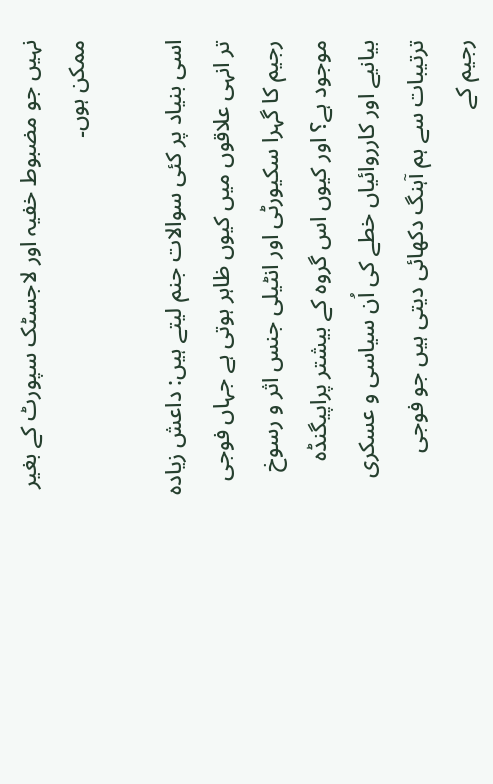نہیں جو مضبوط خفیہ اور لاجسٹک سپورٹ کے بغیر ممکن ہوں۔

اسی بنیاد پر کئی سوالات جنم لیتے ہیں: داعش زیادہ تر انہی علاقوں میں کیوں ظاہر ہوتی ہے جہاں فوجی رجیم کا گہرا سکیورٹی اور انٹیلی جنس اثر و رسوخ موجود ہے؟ اور کیوں اس گروہ کے بیشتر پراپیگنڈہ بیانیے اور کارروائیاں خطے کی اُن سیاسی و عسکری ترتیبات سے ہم آہنگ دکھائی دیتی ہیں جو فوجی رجیم کے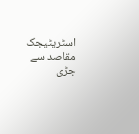اسٹریٹیجک مقاصد سے جڑی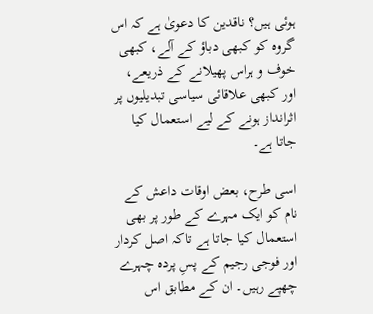ہوئی ہیں؟ ناقدین کا دعویٰ ہے کہ اس گروہ کو کبھی دباؤ کے آلے، کبھی خوف و ہراس پھیلانے کے ذریعے، اور کبھی علاقائی سیاسی تبدیلیوں پر اثرانداز ہونے کے لیے استعمال کیا جاتا ہے۔

اسی طرح، بعض اوقات داعش کے نام کو ایک مہرے کے طور پر بھی استعمال کیا جاتا ہے تاکہ اصل کردار اور فوجی رجیم کے پسِ پردہ چہرے چھپے رہیں۔ ان کے مطابق اس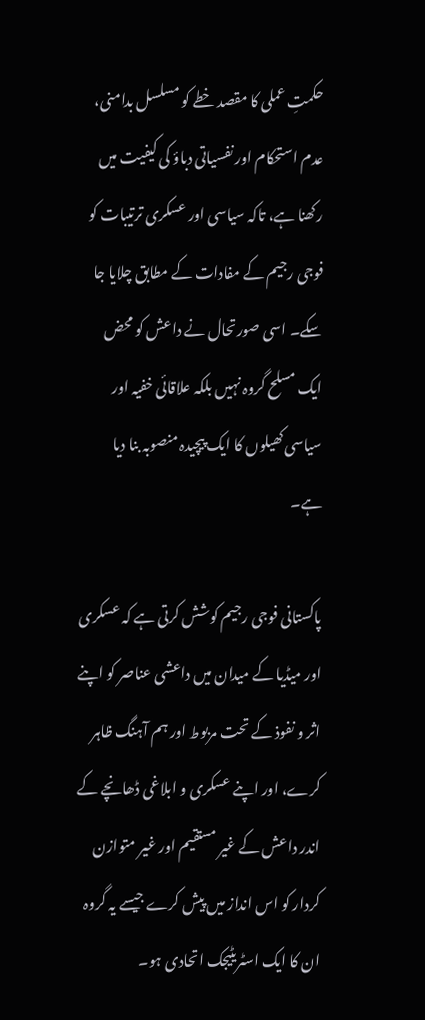حکمتِ عملی کا مقصد خطے کو مسلسل بدامنی، عدم استحکام اور نفسیاتی دباؤ کی کیفیت میں رکھنا ہے، تاکہ سیاسی اور عسکری ترتیبات کو فوجی رجیم کے مفادات کے مطابق چلایا جا سکے۔ اسی صورتحال نے داعش کو محض ایک مسلح گروہ نہیں بلکہ علاقائی خفیہ اور سیاسی کھیلوں کا ایک پیچیدہ منصوبہ بنا دیا ہے۔

پاکستانی فوجی رجیم کوشش کرتی ہے کہ عسکری اور میڈیا کے میدان میں داعشی عناصر کو اپنے اثر و نفوذ کے تحت مربوط اور ہم آہنگ ظاہر کرے، اور اپنے عسکری و ابلاغی ڈھانچے کے اندر داعش کے غیر مستقیم اور غیر متوازن کردار کو اس انداز میں پیش کرے جیسے یہ گروہ ان کا ایک اسٹریٹیجک اتحادی ہو۔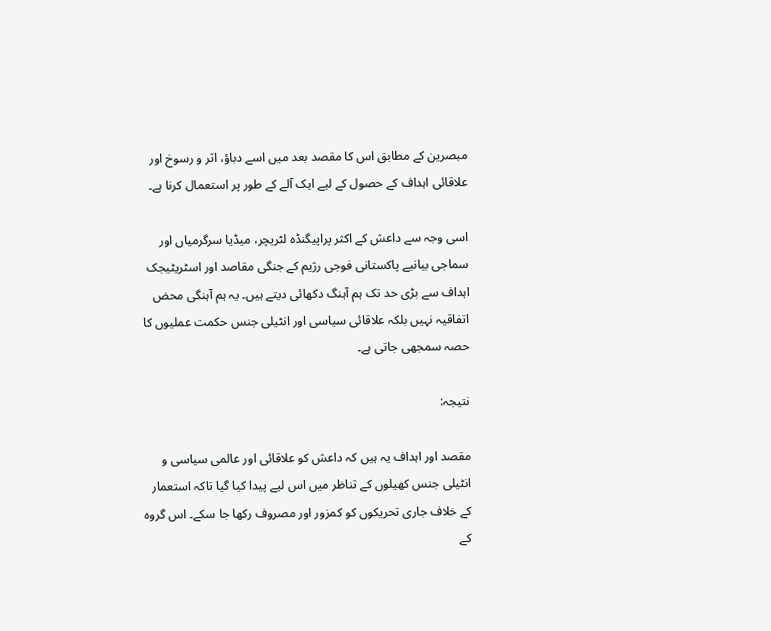مبصرین کے مطابق اس کا مقصد بعد میں اسے دباؤ، اثر و رسوخ اور علاقائی اہداف کے حصول کے لیے ایک آلے کے طور پر استعمال کرنا ہے۔

اسی وجہ سے داعش کے اکثر پراپیگنڈہ لٹریچر، میڈیا سرگرمیاں اور سماجی بیانیے پاکستانی فوجی رژیم کے جنگی مقاصد اور اسٹریٹیجک اہداف سے بڑی حد تک ہم آہنگ دکھائی دیتے ہیں۔ یہ ہم آہنگی محض اتفاقیہ نہیں بلکہ علاقائی سیاسی اور انٹیلی جنس حکمت عملیوں کا حصہ سمجھی جاتی ہے۔

نتیجہ:

مقصد اور اہداف یہ ہیں کہ داعش کو علاقائی اور عالمی سیاسی و انٹیلی جنس کھیلوں کے تناظر میں اس لیے پیدا کیا گیا تاکہ استعمار کے خلاف جاری تحریکوں کو کمزور اور مصروف رکھا جا سکے۔ اس گروہ کے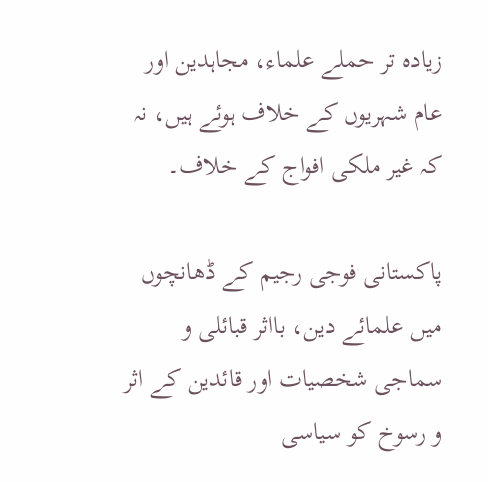زیادہ تر حملے علماء، مجاہدین اور عام شہریوں کے خلاف ہوئے ہیں، نہ کہ غیر ملکی افواج کے خلاف۔

پاکستانی فوجی رجیم کے ڈھانچوں میں علمائے دین، بااثر قبائلی و سماجی شخصیات اور قائدین کے اثر و رسوخ کو سیاسی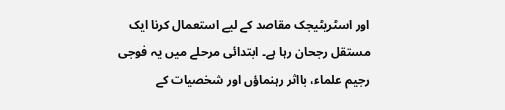اور اسٹریٹیجک مقاصد کے لیے استعمال کرنا ایک مستقل رجحان رہا ہے۔ ابتدائی مرحلے میں یہ فوجی رجیم علماء، بااثر رہنماؤں اور شخصیات کے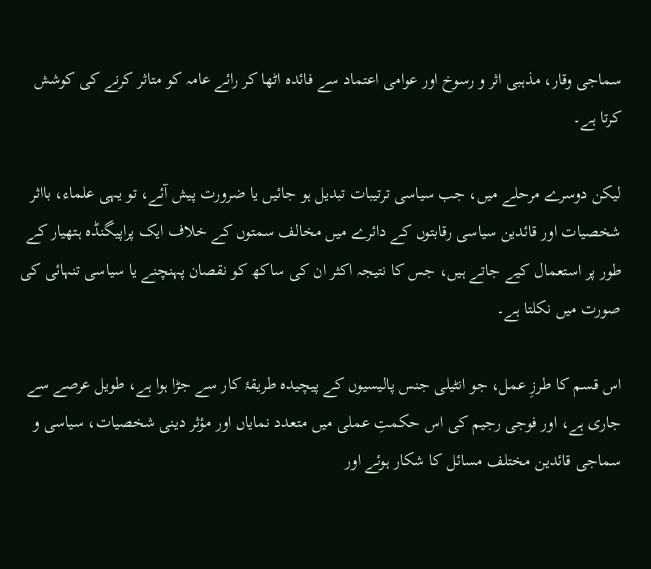سماجی وقار، مذہبی اثر و رسوخ اور عوامی اعتماد سے فائدہ اٹھا کر رائے عامہ کو متاثر کرنے کی کوشش کرتا ہے۔

لیکن دوسرے مرحلے میں، جب سیاسی ترتیبات تبدیل ہو جائیں یا ضرورت پیش آئے، تو یہی علماء، بااثر شخصیات اور قائدین سیاسی رقابتوں کے دائرے میں مخالف سمتوں کے خلاف ایک پراپیگنڈہ ہتھیار کے طور پر استعمال کیے جاتے ہیں، جس کا نتیجہ اکثر ان کی ساکھ کو نقصان پہنچنے یا سیاسی تنہائی کی صورت میں نکلتا ہے۔

اس قسم کا طرزِ عمل، جو انٹیلی جنس پالیسیوں کے پیچیدہ طریقۂ کار سے جڑا ہوا ہے، طویل عرصے سے جاری ہے، اور فوجی رجیم کی اس حکمتِ عملی میں متعدد نمایاں اور مؤثر دینی شخصیات، سیاسی و سماجی قائدین مختلف مسائل کا شکار ہوئے اور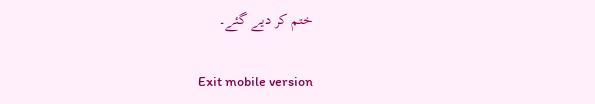ختم کر دیے گئے۔

Exit mobile version